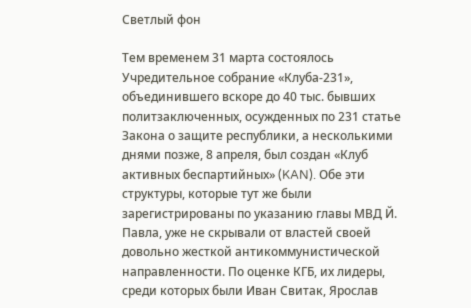Светлый фон

Тем временем 31 марта состоялось Учредительное собрание «Клуба-231», объединившего вскоре до 40 тыс. бывших политзаключенных, осужденных по 231 статье Закона о защите республики, а несколькими днями позже, 8 апреля, был создан «Клуб активных беспартийных» (KAN). Обе эти структуры, которые тут же были зарегистрированы по указанию главы МВД Й. Павла, уже не скрывали от властей своей довольно жесткой антикоммунистической направленности. По оценке КГБ, их лидеры, среди которых были Иван Свитак, Ярослав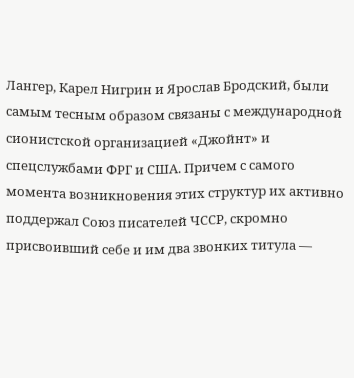Лангер, Карел Нигрин и Ярослав Бродский, были самым тесным образом связаны с международной сионистской организацией «Джойнт» и спецслужбами ФРГ и США. Причем с самого момента возникновения этих структур их активно поддержал Союз писателей ЧССР, скромно присвоивший себе и им два звонких титула —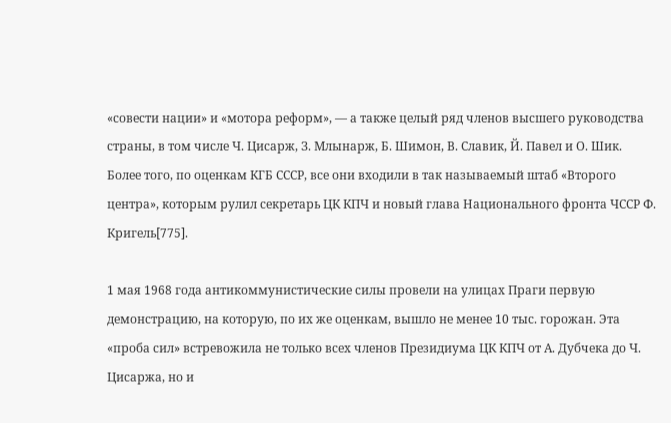«совести нации» и «мотора реформ», — а также целый ряд членов высшего руководства страны, в том числе Ч. Цисарж, З. Млынарж, Б. Шимон, В. Славик, Й. Павел и О. Шик. Более того, по оценкам КГБ СССР, все они входили в так называемый штаб «Второго центра», которым рулил секретарь ЦК КПЧ и новый глава Национального фронта ЧССР Ф. Кригель[775].

1 мая 1968 года антикоммунистические силы провели на улицах Праги первую демонстрацию, на которую, по их же оценкам, вышло не менее 10 тыс. горожан. Эта «проба сил» встревожила не только всех членов Президиума ЦК КПЧ от А. Дубчека до Ч. Цисаржа, но и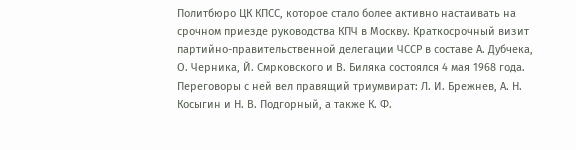Политбюро ЦК КПСС, которое стало более активно настаивать на срочном приезде руководства КПЧ в Москву. Краткосрочный визит партийно-правительственной делегации ЧССР в составе А. Дубчека, О. Черника, Й. Смрковского и В. Биляка состоялся 4 мая 1968 года. Переговоры с ней вел правящий триумвират: Л. И. Брежнев, А. Н. Косыгин и Н. В. Подгорный, а также К. Ф.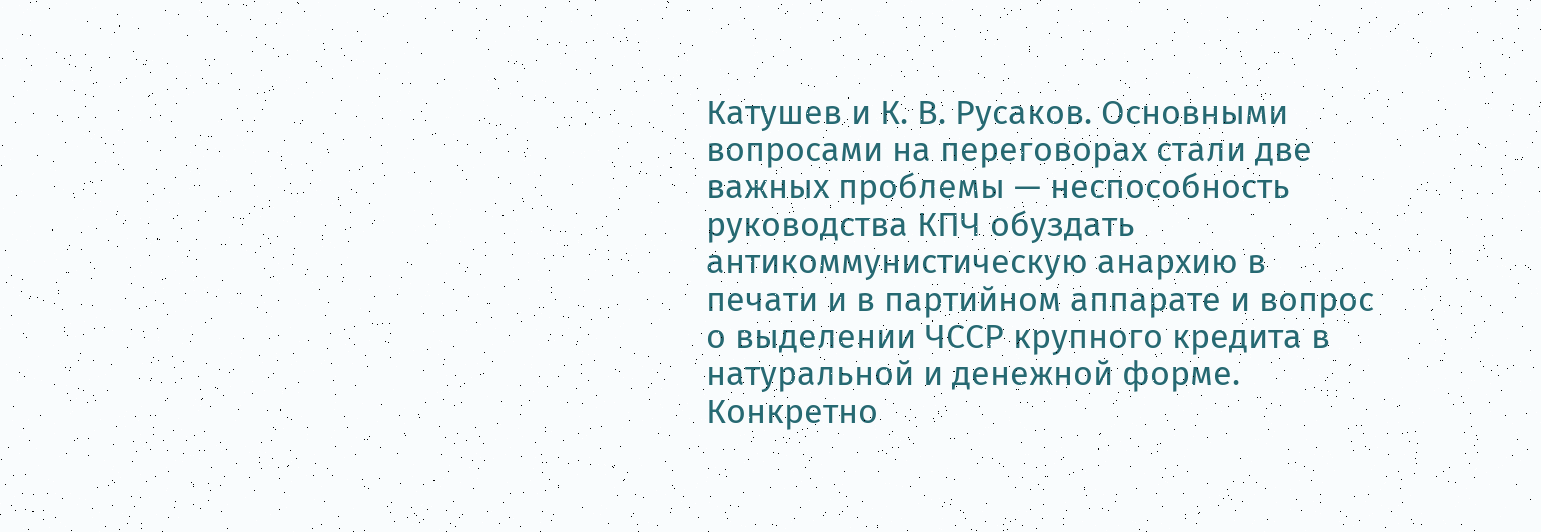Катушев и К. В. Русаков. Основными вопросами на переговорах стали две важных проблемы — неспособность руководства КПЧ обуздать антикоммунистическую анархию в печати и в партийном аппарате и вопрос о выделении ЧССР крупного кредита в натуральной и денежной форме. Конкретно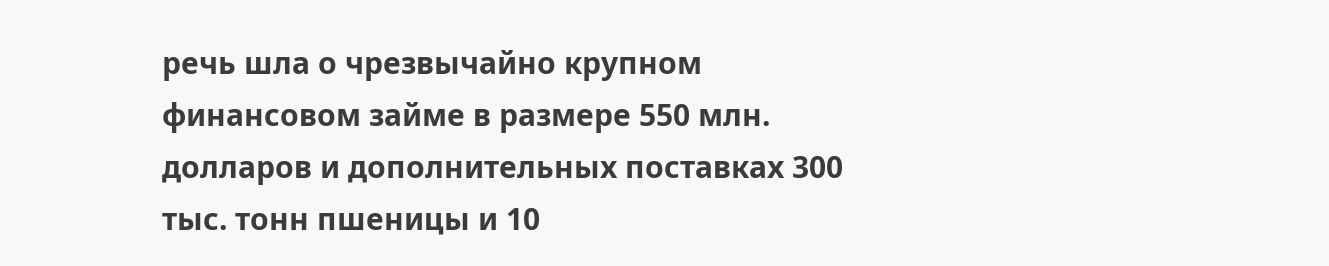речь шла о чрезвычайно крупном финансовом займе в размере 550 млн. долларов и дополнительных поставках 300 тыс. тонн пшеницы и 10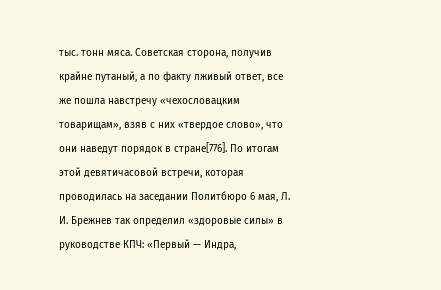тыс. тонн мяса. Советская сторона, получив крайне путаный, а по факту лживый ответ, все же пошла навстречу «чехословацким товарищам», взяв с них «твердое слово», что они наведут порядок в стране[776]. По итогам этой девятичасовой встречи, которая проводилась на заседании Политбюро 6 мая, Л. И. Брежнев так определил «здоровые силы» в руководстве КПЧ: «Первый — Индра,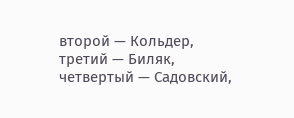второй — Кольдер, третий — Биляк, четвертый — Садовский,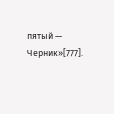пятый — Черник»[777].